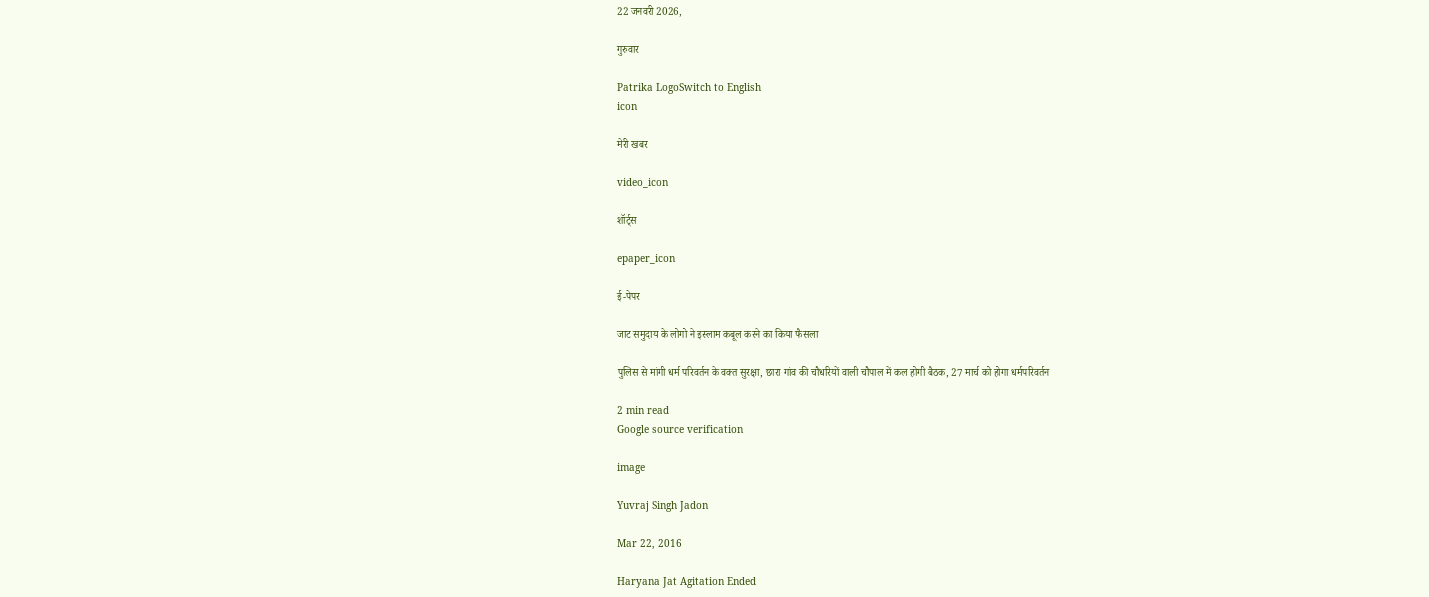22 जनवरी 2026,

गुरुवार

Patrika LogoSwitch to English
icon

मेरी खबर

video_icon

शॉर्ट्स

epaper_icon

ई-पेपर

जाट समुदाय के लोगो ने इस्लाम कबूल करने का किया फैसला

पुलिस से मांगी धर्म परिवर्तन के वक्त सुरक्षा, छारा गांव की चौधरियों वाली चौपाल में कल होगी बैठक, 27 मार्च को होगा धर्मपरिवर्तन

2 min read
Google source verification

image

Yuvraj Singh Jadon

Mar 22, 2016

Haryana Jat Agitation Ended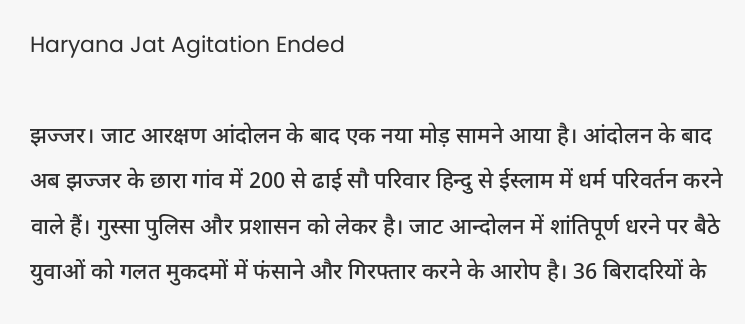Haryana Jat Agitation Ended

झज्जर। जाट आरक्षण आंदोलन के बाद एक नया मोड़ सामने आया है। आंदोलन के बाद अब झज्जर के छारा गांव में 200 से ढाई सौ परिवार हिन्दु से ईस्लाम में धर्म परिवर्तन करने वाले हैं। गुस्सा पुलिस और प्रशासन को लेकर है। जाट आन्दोलन में शांतिपूर्ण धरने पर बैठे युवाओं को गलत मुकदमों में फंसाने और गिरफ्तार करने के आरोप है। 36 बिरादरियों के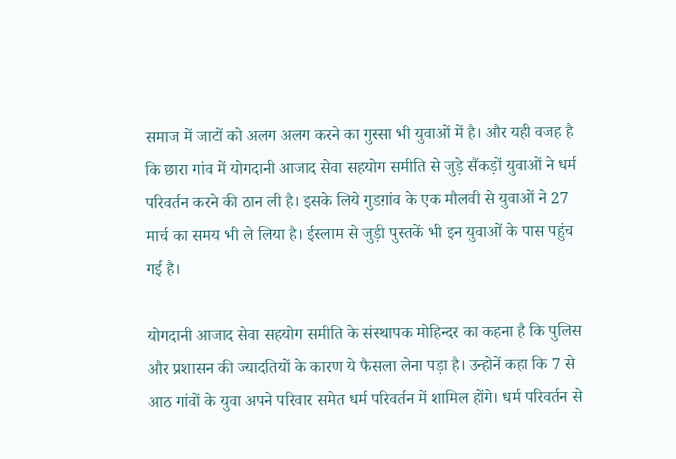समाज में जाटों को अलग अलग करने का गुस्सा भी युवाओं में है। और यही वजह है कि छारा गांव में योगदानी आजाद सेवा सहयोग समीति से जुड़े सैंकड़ों युवाओं ने धर्म परिवर्तन करने की ठान ली है। इसके लिये गुडग़ांव के एक मौलवी से युवाओं ने 27 मार्च का समय भी ले लिया है। ईस्लाम से जुड़ी पुस्तकें भी इन युवाओं के पास पहुंच गई है।

योगदानी आजाद सेवा सहयोग समीति के संस्थापक मोहिन्दर का कहना है कि पुलिस और प्रशासन की ज्यादतियों के कारण ये फैसला लेना पड़ा है। उन्होनें कहा कि 7 से आठ गांवों के युवा अपने परिवार समेत धर्म परिवर्तन में शामिल होंगे। धर्म परिवर्तन से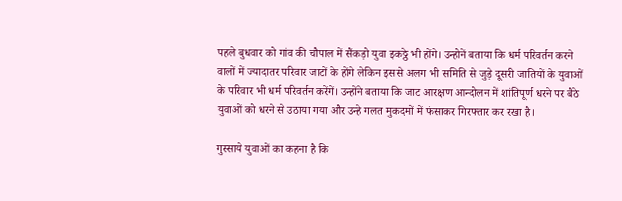पहले बुधवार को गांव की चौपाल में सैंकड़ो युवा इकठ्ठे भी होंगे। उन्होनें बताया कि धर्म परिवर्तन करने वालों में ज्यादातर परिवार जाटों के होंगे लेकिन इससे अलग भी समिति से जुड़े दूसरी जातियों के युवाओं के परिवार भी धर्म परिवर्तन करेंगें। उन्होंने बताया कि जाट आरक्षण आन्दोलन में शांतिपूर्ण धरने पर बैठे युवाओं को धरने से उठाया गया और उन्हे गलत मुकदमों में फंसाकर गिरफ्तार कर रखा है।

गुस्साये युवाओं का कहना है कि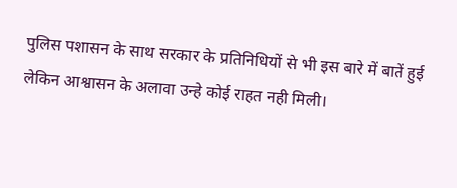पुलिस पशासन के साथ सरकार के प्रतिनिधियों से भी इस बारे में बातें हुई लेकिन आश्वासन के अलावा उन्हे कोई राहत नही मिली।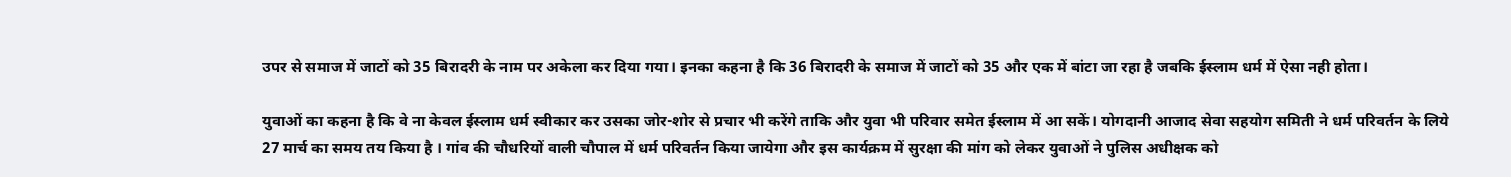उपर से समाज में जाटों को 35 बिरादरी के नाम पर अकेला कर दिया गया। इनका कहना है कि 36 बिरादरी के समाज में जाटों को 35 और एक में बांटा जा रहा है जबकि ईस्लाम धर्म में ऐसा नही होता।

युवाओं का कहना है कि वे ना केवल ईस्लाम धर्म स्वीकार कर उसका जोर-शोर से प्रचार भी करेंगे ताकि और युवा भी परिवार समेत ईस्लाम में आ सकें। योगदानी आजाद सेवा सहयोग समिती ने धर्म परिवर्तन के लिये 27 मार्च का समय तय किया है । गांव की चौधरियों वाली चौपाल में धर्म परिवर्तन किया जायेगा और इस कार्यक्रम में सुरक्षा की मांग को लेकर युवाओं ने पुलिस अधीक्षक को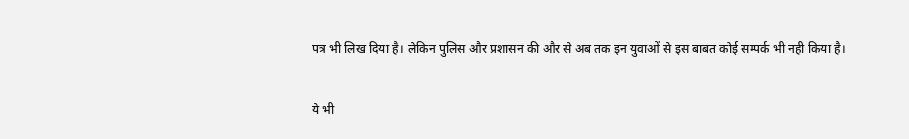पत्र भी लिख दिया है। लेकिन पुलिस और प्रशासन की और से अब तक इन युवाओं से इस बाबत कोई सम्पर्क भी नही किया है।

ये भी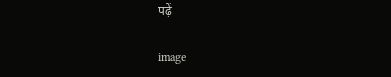पढ़ें

image